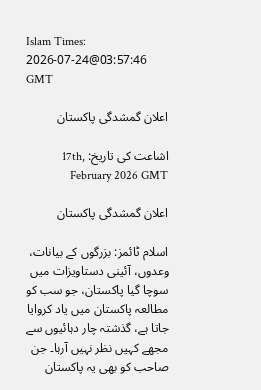Islam Times:
2026-07-24@03:57:46 GMT

اعلان گمشدگی پاکستان

اشاعت کی تاریخ: 17th, February 2026 GMT

اعلان گمشدگی پاکستان

اسلام ٹائمز: بزرگوں کے بیانات، وعدوں، آئینی دستاویزات میں سوچا گیا پاکستان، جو سب کو مطالعہ پاکستان میں یاد کروایا جاتا ہے، گذشتہ چار دہائیوں سے مجھے کہیں نظر نہیں آرہا۔ جن صاحب کو بھی یہ پاکستان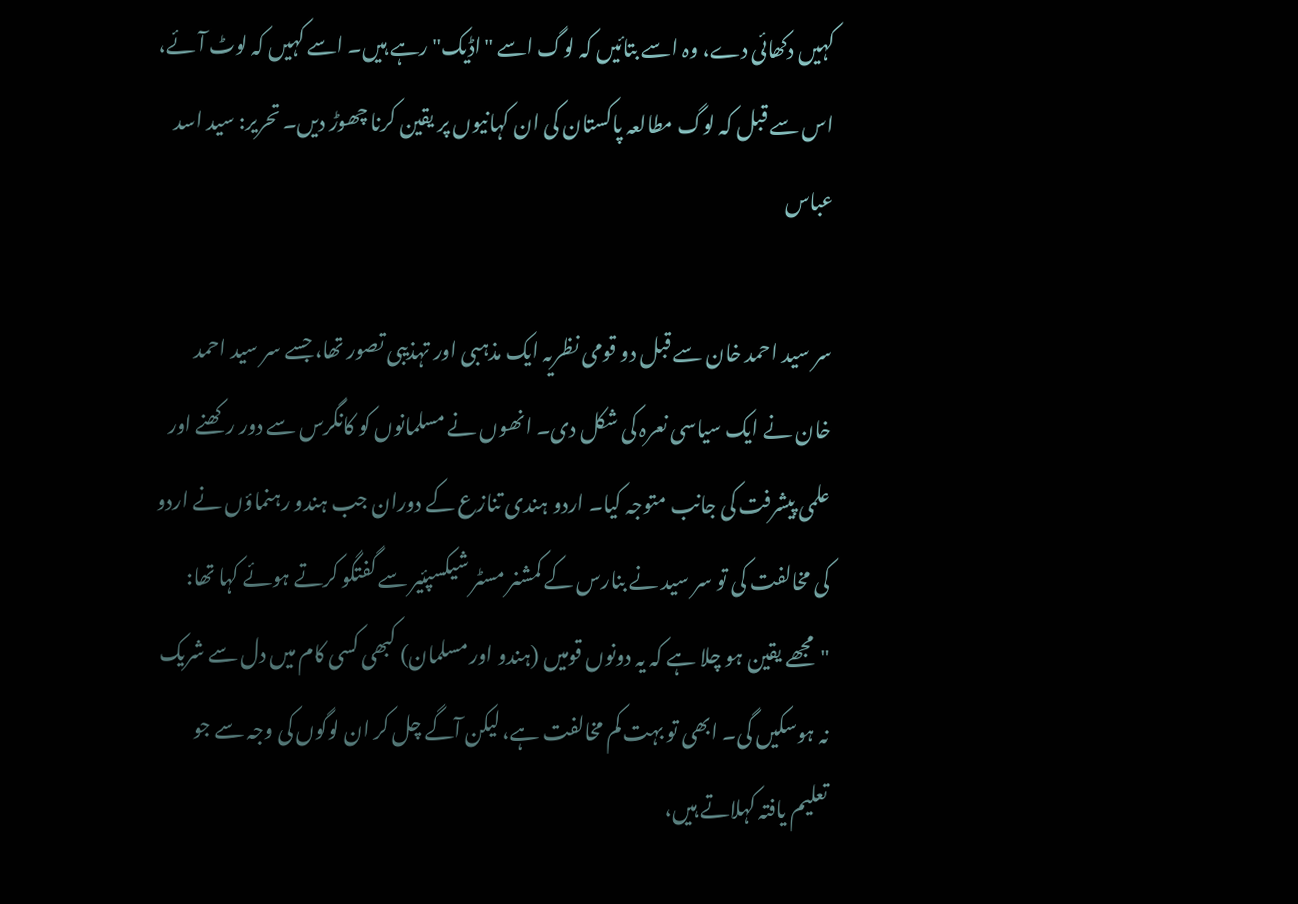کہیں دکھائی دے، وہ اسے بتائیں کہ لوگ اسے "اڈیک" رہے ہیں۔ اسے کہیں کہ لوٹ آئے، اس سے قبل کہ لوگ مطالعہ پاکستان کی ان کہانیوں پر یقین کرنا چھوڑ دیں۔ تحریر: سید اسد عباس

سر سید احمد خان سے قبل دو قومی نظریہ ایک مذہبی اور تہذیبی تصور تھا، جسے سر سید احمد خان نے ایک سیاسی نعرہ کی شکل دی۔ انھوں نے مسلمانوں کو کانگرس سے دور رکھنے اور علمی پیشرفت کی جانب متوجہ کیا۔ اردو ہندی تنازع کے دوران جب ہندو رہنماؤں نے اردو کی مخالفت کی تو سر سید نے بنارس کے کمشنر مسٹر شیکسپئیر سے گفتگو کرتے ہوئے کہا تھا: "مجھے یقین ہو چلا ہے کہ یہ دونوں قومیں (ہندو اور مسلمان) کبھی کسی کام میں دل سے شریک نہ ہوسکیں گی۔ ابھی تو بہت کم مخالفت ہے، لیکن آگے چل کر ان لوگوں کی وجہ سے جو تعلیم یافتہ کہلاتے ہیں،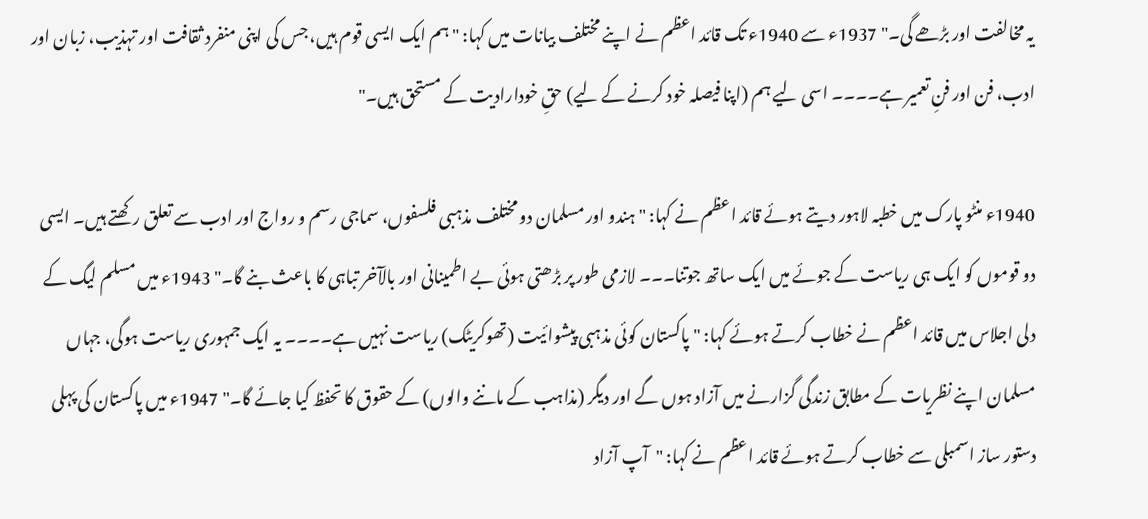یہ مخالفت اور بڑھے گی۔" 1937ء سے 1940ء تک قائد اعظم نے اپنے مختلف بیانات میں کہا: "ہم ایک ایسی قوم ہیں، جس کی اپنی منفرد ثقافت اور تہذیب، زبان اور ادب، فن اور فنِ تعمیر ہے۔۔۔۔ اسی لیے ہم (اپنا فیصلہ خود کرنے کے لیے) حقِ خودارادیت کے مستحق ہیں۔"

1940ء منٹو پارک میں خطبہ لاہور دیتے ہوئے قائد اعظم نے کہا: "ہندو اور مسلمان دو مختلف مذہبی فلسفوں، سماجی رسم و رواج اور ادب سے تعلق رکھتے ہیں۔ ایسی دو قوموں کو ایک ہی ریاست کے جوئے میں ایک ساتھ جوتنا۔۔۔ لازمی طور پر بڑھتی ہوئی بے اطمینانی اور بالآخر تباہی کا باعث بنے گا۔" 1943ء میں مسلم لیگ کے دلی اجلاس میں قائد اعظم نے خطاب کرتے ہوئے کہا: "پاکستان کوئی مذہبی پیشوائیت (تھوکریٹک) ریاست نہیں ہے۔۔۔۔ یہ ایک جمہوری ریاست ہوگی، جہاں مسلمان اپنے نظریات کے مطابق زندگی گزارنے میں آزاد ہوں گے اور دیگر (مذاہب کے ماننے والوں) کے حقوق کا تحفظ کیا جائے گا۔" 1947ء میں پاکستان کی پہلی دستور ساز اسمبلی سے خطاب کرتے ہوئے قائد اعظم نے کہا: "آپ آزاد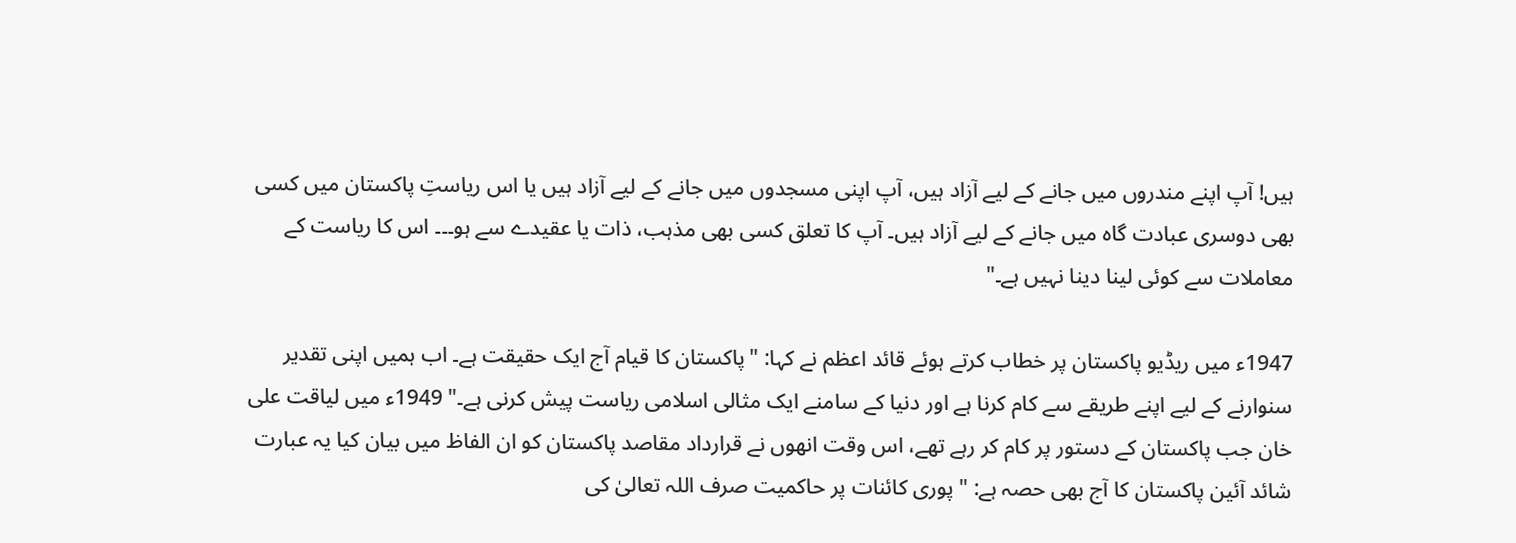ہیں! آپ اپنے مندروں میں جانے کے لیے آزاد ہیں، آپ اپنی مسجدوں میں جانے کے لیے آزاد ہیں یا اس ریاستِ پاکستان میں کسی بھی دوسری عبادت گاہ میں جانے کے لیے آزاد ہیں۔ آپ کا تعلق کسی بھی مذہب، ذات یا عقیدے سے ہو۔۔۔ اس کا ریاست کے معاملات سے کوئی لینا دینا نہیں ہے۔"

1947ء میں ریڈیو پاکستان پر خطاب کرتے ہوئے قائد اعظم نے کہا: "پاکستان کا قیام آج ایک حقیقت ہے۔ اب ہمیں اپنی تقدیر سنوارنے کے لیے اپنے طریقے سے کام کرنا ہے اور دنیا کے سامنے ایک مثالی اسلامی ریاست پیش کرنی ہے۔" 1949ء میں لیاقت علی خان جب پاکستان کے دستور پر کام کر رہے تھے، اس وقت انھوں نے قرارداد مقاصد پاکستان کو ان الفاظ میں بیان کیا یہ عبارت شائد آئین پاکستان کا آج بھی حصہ ہے: "پوری کائنات پر حاکمیت صرف اللہ تعالیٰ کی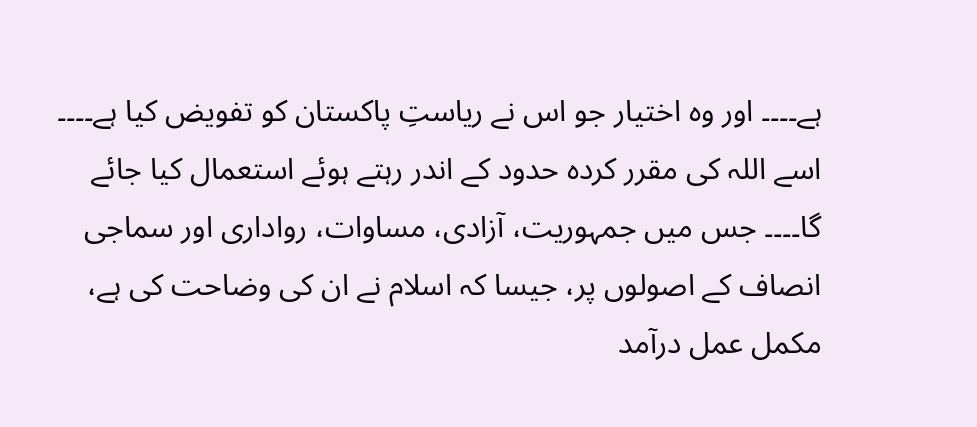ہے۔۔۔۔ اور وہ اختیار جو اس نے ریاستِ پاکستان کو تفویض کیا ہے۔۔۔۔ اسے اللہ کی مقرر کردہ حدود کے اندر رہتے ہوئے استعمال کیا جائے گا۔۔۔۔ جس میں جمہوریت، آزادی، مساوات، رواداری اور سماجی انصاف کے اصولوں پر، جیسا کہ اسلام نے ان کی وضاحت کی ہے، مکمل عمل درآمد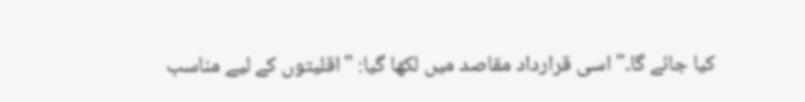کیا جائے گا۔" اسی قرارداد مقاصد میں لکھا گیا: "اقلیتوں کے لیے مناسب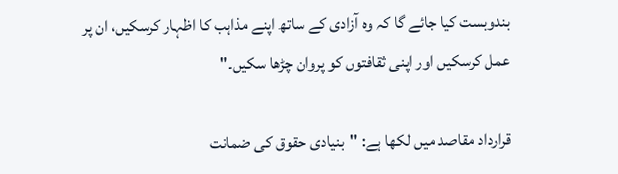بندوبست کیا جائے گا کہ وہ آزادی کے ساتھ اپنے مذاہب کا اظہار کرسکیں، ان پر عمل کرسکیں اور اپنی ثقافتوں کو پروان چڑھا سکیں۔"

قرارداد مقاصد میں لکھا ہے: "بنیادی حقوق کی ضمانت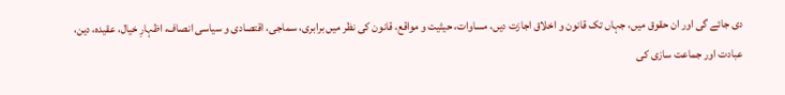دی جائے گی اور ان حقوق میں، جہاں تک قانون و اخلاق اجازت دیں، مساوات، حیثیت و مواقع، قانون کی نظر میں برابری، سماجی، اقتصادی و سیاسی انصاف، اظہارِ خیال، عقیدہ، دین، عبادت اور جماعت سازی کی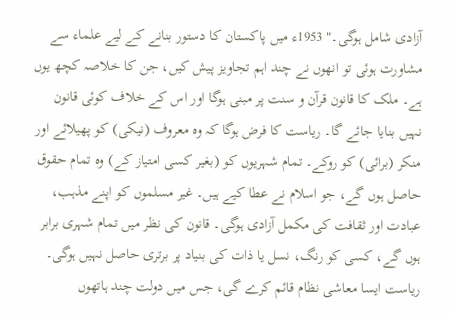آزادی شامل ہوگی۔" 1953ء میں پاکستان کا دستور بنانے کے لیے علماء سے مشاورت ہوئی تو انھوں نے چند اہم تجاویز پیش کیں، جن کا خلاصہ کچھ یوں ہے۔ ملک کا قانون قرآن و سنت پر مبنی ہوگا اور اس کے خلاف کوئی قانون نہیں بنایا جائے گا۔ ریاست کا فرض ہوگا کہ وہ معروف (نیکی) کو پھیلائے اور منکر (برائی) کو روکے۔ تمام شہریوں کو (بغیر کسی امتیاز کے) وہ تمام حقوق حاصل ہوں گے، جو اسلام نے عطا کیے ہیں۔ غیر مسلموں کو اپنے مذہب، عبادت اور ثقافت کی مکمل آزادی ہوگی۔ قانون کی نظر میں تمام شہری برابر ہوں گے، کسی کو رنگ، نسل یا ذات کی بنیاد پر برتری حاصل نہیں ہوگی۔ ریاست ایسا معاشی نظام قائم کرے گی، جس میں دولت چند ہاتھوں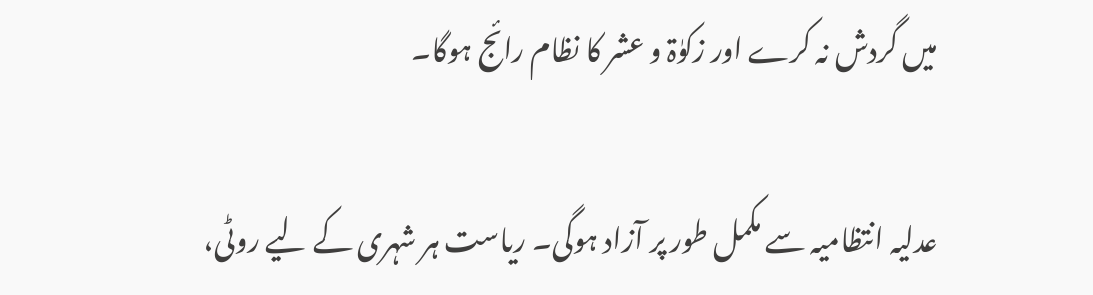میں گردش نہ کرے اور زکوٰۃ و عشر کا نظام رائج ہوگا۔

عدلیہ انتظامیہ سے مکمل طور پر آزاد ہوگی۔ ریاست ہر شہری کے لیے روٹی،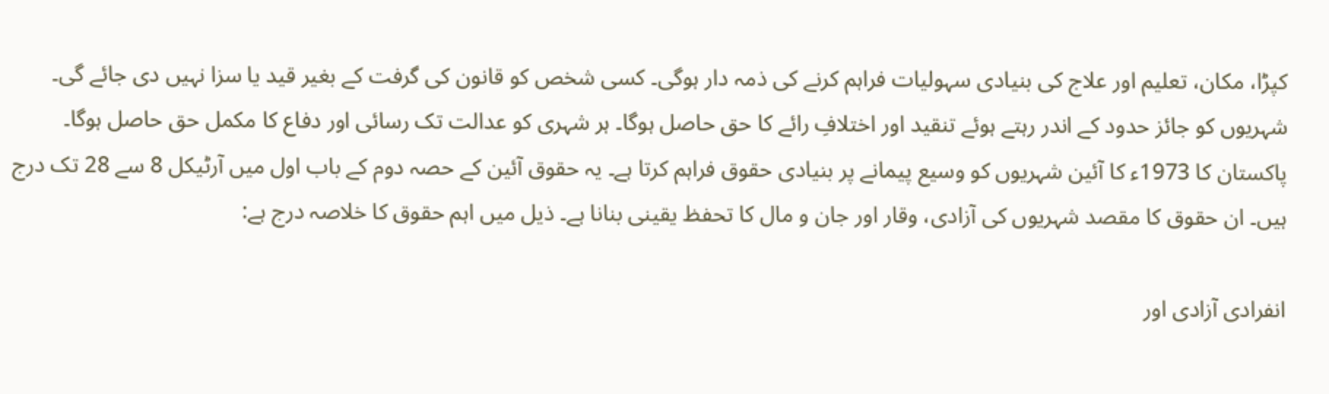کپڑا، مکان، تعلیم اور علاج کی بنیادی سہولیات فراہم کرنے کی ذمہ دار ہوگی۔ کسی شخص کو قانون کی گرفت کے بغیر قید یا سزا نہیں دی جائے گی۔ شہریوں کو جائز حدود کے اندر رہتے ہوئے تنقید اور اختلافِ رائے کا حق حاصل ہوگا۔ ہر شہری کو عدالت تک رسائی اور دفاع کا مکمل حق حاصل ہوگا۔ پاکستان کا 1973ء کا آئین شہریوں کو وسیع پیمانے پر بنیادی حقوق فراہم کرتا ہے۔ یہ حقوق آئین کے حصہ دوم کے باب اول میں آرٹیکل 8 سے 28 تک درج ہیں۔ ان حقوق کا مقصد شہریوں کی آزادی، وقار اور جان و مال کا تحفظ یقینی بنانا ہے۔ ذیل میں اہم حقوق کا خلاصہ درج ہے:

انفرادی آزادی اور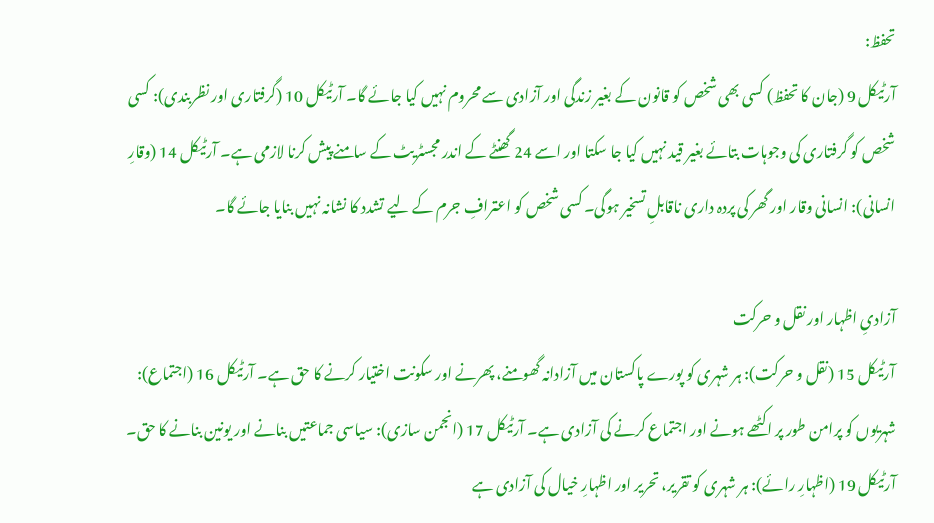تحفظ:
آرٹیکل 9 (جان کا تحفظ) کسی بھی شخص کو قانون کے بغیر زندگی اور آزادی سے محروم نہیں کیا جائے گا۔ آرٹیکل 10 (گرفتاری اور نظربندی): کسی شخص کو گرفتاری کی وجوہات بتائے بغیر قید نہیں کیا جا سکتا اور اسے 24 گھنٹے کے اندر مجسٹریٹ کے سامنے پیش کرنا لازمی ہے۔ آرٹیکل 14 (وقارِ انسانی): انسانی وقار اور گھر کی پردہ داری ناقابلِ تسخیر ہوگی۔ کسی شخص کو اعترافِ جرم کے لیے تشدد کا نشانہ نہیں بنایا جائے گا۔

آزادیِ اظہار اور نقل و حرکت
آرٹیکل 15 (نقل و حرکت): ہر شہری کو پورے پاکستان میں آزادانہ گھومنے، پھرنے اور سکونت اختیار کرنے کا حق ہے۔ آرٹیکل 16 (اجتماع): شہریوں کو پرامن طور پر اکٹھے ہونے اور اجتماع کرنے کی آزادی ہے۔ آرٹیکل 17 (انجمن سازی): سیاسی جماعتیں بنانے اور یونین بنانے کا حق۔ آرٹیکل 19 (اظہارِ رائے): ہر شہری کو تقریر، تحریر اور اظہارِ خیال کی آزادی ہے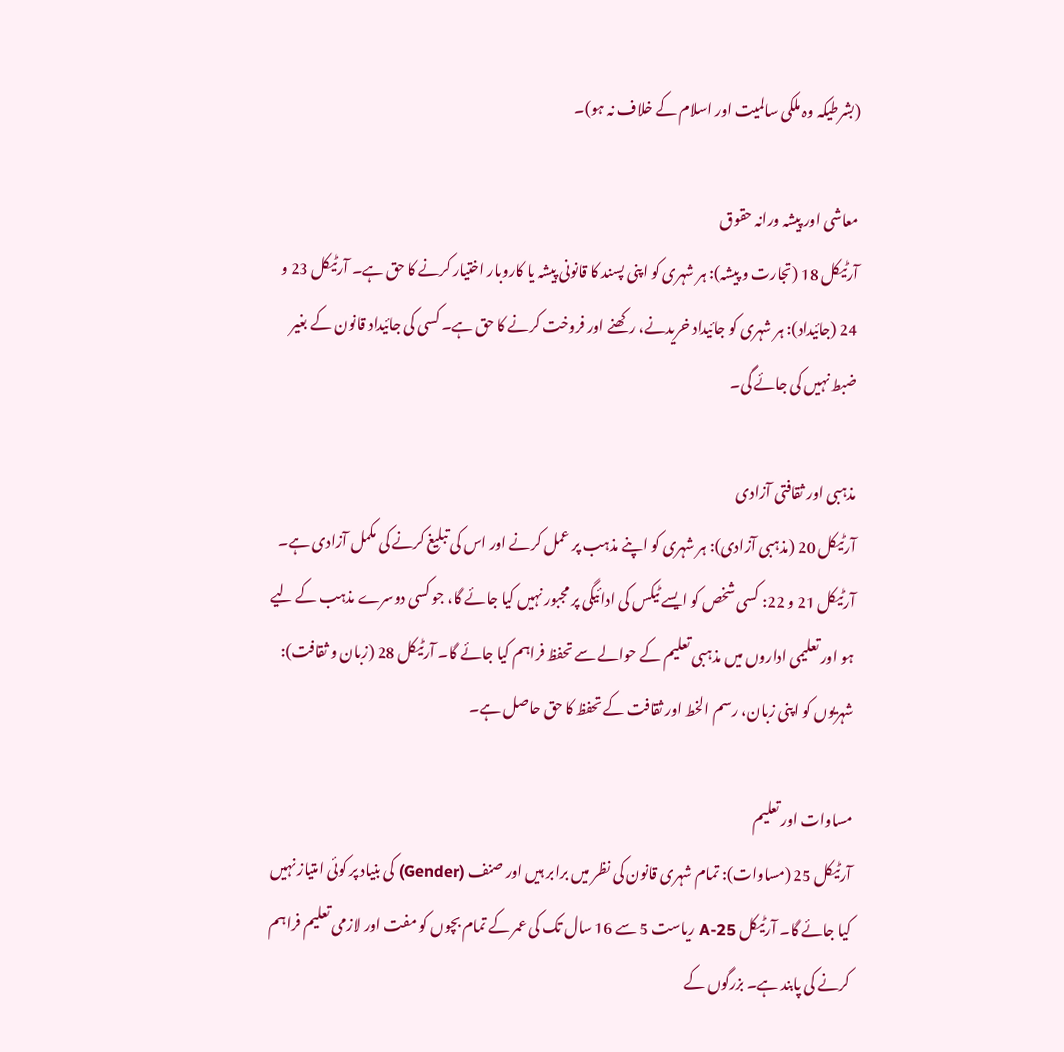(بشرطیکہ وہ ملکی سالمیت اور اسلام کے خلاف نہ ہو)۔

معاشی اور پیشہ ورانہ حقوق
آرٹیکل 18 (تجارت و پیشہ): ہر شہری کو اپنی پسند کا قانونی پیشہ یا کاروبار اختیار کرنے کا حق ہے۔ آرٹیکل 23 و 24 (جائیداد): ہر شہری کو جائیداد خریدنے، رکھنے اور فروخت کرنے کا حق ہے۔ کسی کی جائیداد قانون کے بغیر ضبط نہیں کی جائے گی۔

مذہبی اور ثقافتی آزادی
آرٹیکل 20 (مذہبی آزادی): ہر شہری کو اپنے مذہب پر عمل کرنے اور اس کی تبلیغ کرنے کی مکمل آزادی ہے۔ آرٹیکل 21 و 22: کسی شخص کو ایسے ٹیکس کی ادائیگی پر مجبور نہیں کیا جائے گا، جو کسی دوسرے مذہب کے لیے ہو اور تعلیمی اداروں میں مذہبی تعلیم کے حوالے سے تحفظ فراہم کیا جائے گا۔ آرٹیکل 28 (زبان و ثقافت): شہریوں کو اپنی زبان، رسم الخط اور ثقافت کے تحفظ کا حق حاصل ہے۔

مساوات اور تعلیم
آرٹیکل 25 (مساوات): تمام شہری قانون کی نظر میں برابر ہیں اور صنف (Gender) کی بنیاد پر کوئی امتیاز نہیں کیا جائے گا۔ آرٹیکل 25-A ریاست 5 سے 16 سال تک کی عمر کے تمام بچوں کو مفت اور لازمی تعلیم فراہم کرنے کی پابند ہے۔ بزرگوں کے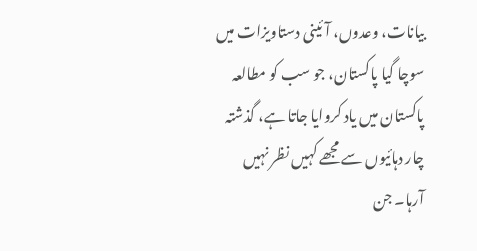بیانات، وعدوں، آئینی دستاویزات میں سوچا گیا پاکستان، جو سب کو مطالعہ پاکستان میں یاد کروایا جاتا ہے، گذشتہ چار دہائیوں سے مجھے کہیں نظر نہیں آرہا۔ جن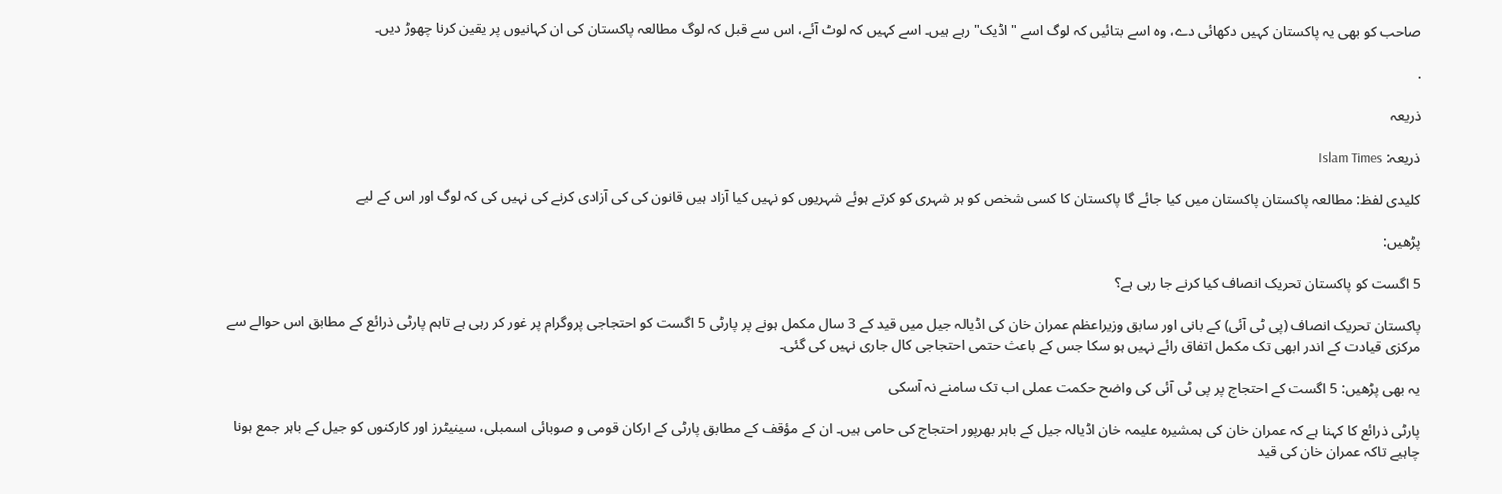صاحب کو بھی یہ پاکستان کہیں دکھائی دے، وہ اسے بتائیں کہ لوگ اسے "اڈیک" رہے ہیں۔ اسے کہیں کہ لوٹ آئے، اس سے قبل کہ لوگ مطالعہ پاکستان کی ان کہانیوں پر یقین کرنا چھوڑ دیں۔

.

ذریعہ

ذریعہ: Islam Times

کلیدی لفظ: مطالعہ پاکستان پاکستان میں کیا جائے گا پاکستان کا کسی شخص کو ہر شہری کو کرتے ہوئے شہریوں کو نہیں کیا آزاد ہیں قانون کی کی آزادی کرنے کی نہیں کی کہ لوگ اور اس کے لیے

پڑھیں:

5 اگست کو پاکستان تحریک انصاف کیا کرنے جا رہی ہے؟

پاکستان تحریک انصاف (پی ٹی آئی) کے بانی اور سابق وزیراعظم عمران خان کی اڈیالہ جیل میں قید کے 3 سال مکمل ہونے پر پارٹی 5 اگست کو احتجاجی پروگرام پر غور کر رہی ہے تاہم پارٹی ذرائع کے مطابق اس حوالے سے مرکزی قیادت کے اندر ابھی تک مکمل اتفاق رائے نہیں ہو سکا جس کے باعث حتمی احتجاجی کال جاری نہیں کی گئی۔

یہ بھی پڑھیں: 5 اگست کے احتجاج پر پی ٹی آئی کی واضح حکمت عملی اب تک سامنے نہ آسکی

پارٹی ذرائع کا کہنا ہے کہ عمران خان کی ہمشیرہ علیمہ خان اڈیالہ جیل کے باہر بھرپور احتجاج کی حامی ہیں۔ ان کے مؤقف کے مطابق پارٹی کے ارکان قومی و صوبائی اسمبلی، سینیٹرز اور کارکنوں کو جیل کے باہر جمع ہونا چاہیے تاکہ عمران خان کی قید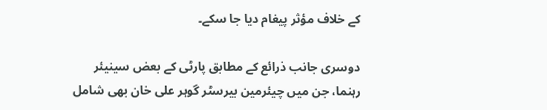کے خلاف مؤثر پیغام دیا جا سکے۔

دوسری جانب ذرائع کے مطابق پارٹی کے بعض سینیئر رہنما، جن میں چیئرمین بیرسٹر گوہر علی خان بھی شامل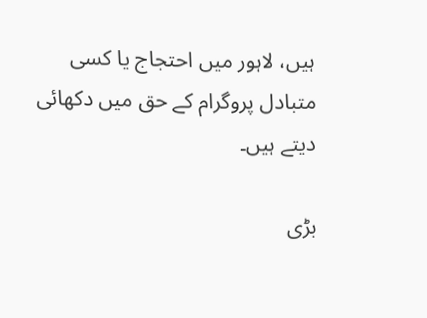ہیں، لاہور میں احتجاج یا کسی متبادل پروگرام کے حق میں دکھائی دیتے ہیں۔

بڑی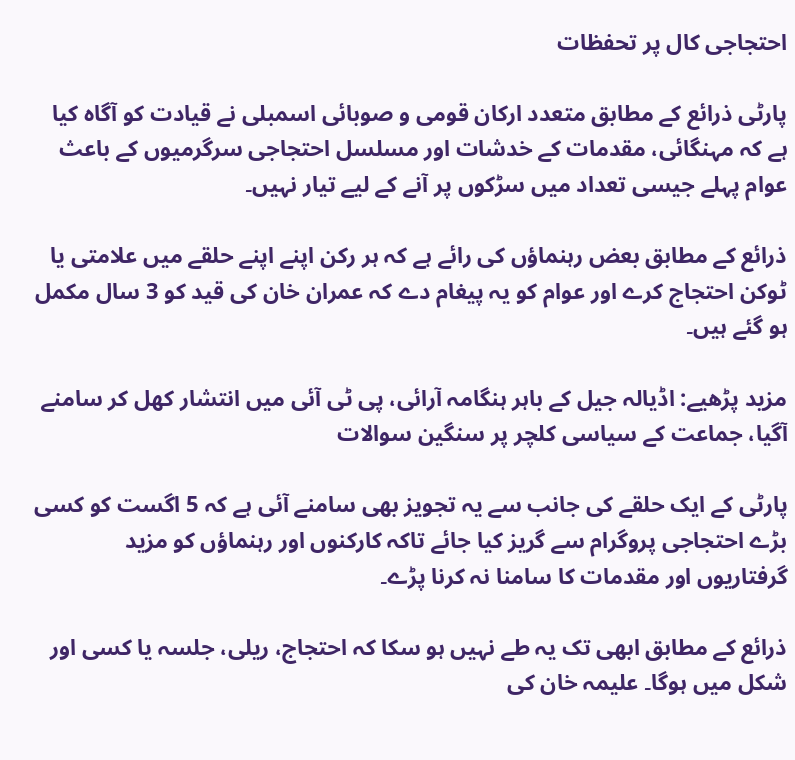احتجاجی کال پر تحفظات

پارٹی ذرائع کے مطابق متعدد ارکان قومی و صوبائی اسمبلی نے قیادت کو آگاہ کیا ہے کہ مہنگائی، مقدمات کے خدشات اور مسلسل احتجاجی سرگرمیوں کے باعث عوام پہلے جیسی تعداد میں سڑکوں پر آنے کے لیے تیار نہیں۔

ذرائع کے مطابق بعض رہنماؤں کی رائے ہے کہ ہر رکن اپنے اپنے حلقے میں علامتی یا ٹوکن احتجاج کرے اور عوام کو یہ پیغام دے کہ عمران خان کی قید کو 3 سال مکمل ہو گئے ہیں۔

مزید پڑھیے: اڈیالہ جیل کے باہر ہنگامہ آرائی، پی ٹی آئی میں انتشار کھل کر سامنے آگیا، جماعت کے سیاسی کلچر پر سنگین سوالات

پارٹی کے ایک حلقے کی جانب سے یہ تجویز بھی سامنے آئی ہے کہ 5 اگست کو کسی بڑے احتجاجی پروگرام سے گریز کیا جائے تاکہ کارکنوں اور رہنماؤں کو مزید گرفتاریوں اور مقدمات کا سامنا نہ کرنا پڑے۔

ذرائع کے مطابق ابھی تک یہ طے نہیں ہو سکا کہ احتجاج، ریلی، جلسہ یا کسی اور شکل میں ہوگا۔ علیمہ خان کی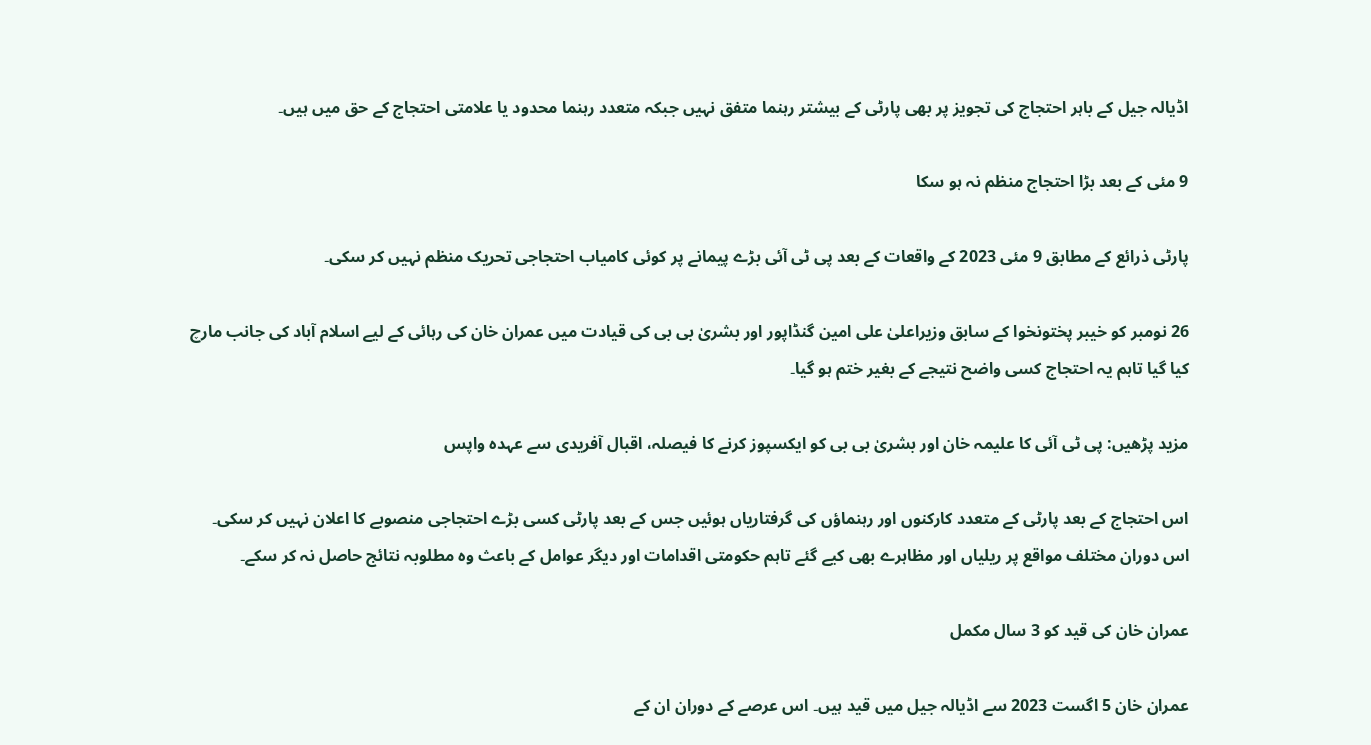اڈیالہ جیل کے باہر احتجاج کی تجویز پر بھی پارٹی کے بیشتر رہنما متفق نہیں جبکہ متعدد رہنما محدود یا علامتی احتجاج کے حق میں ہیں۔

9 مئی کے بعد بڑا احتجاج منظم نہ ہو سکا

پارٹی ذرائع کے مطابق 9 مئی 2023 کے واقعات کے بعد پی ٹی آئی بڑے پیمانے پر کوئی کامیاب احتجاجی تحریک منظم نہیں کر سکی۔

26 نومبر کو خیبر پختونخوا کے سابق وزیراعلیٰ علی امین گنڈاپور اور بشریٰ بی بی کی قیادت میں عمران خان کی رہائی کے لیے اسلام آباد کی جانب مارچ کیا گیا تاہم یہ احتجاج کسی واضح نتیجے کے بغیر ختم ہو گیا۔

مزید پڑھیں: پی ٹی آئی کا علیمہ خان اور بشریٰ بی بی کو ایکسپوز کرنے کا فیصلہ، اقبال آفریدی سے عہدہ واپس

اس احتجاج کے بعد پارٹی کے متعدد کارکنوں اور رہنماؤں کی گرفتاریاں ہوئیں جس کے بعد پارٹی کسی بڑے احتجاجی منصوبے کا اعلان نہیں کر سکی۔ اس دوران مختلف مواقع پر ریلیاں اور مظاہرے بھی کیے گئے تاہم حکومتی اقدامات اور دیگر عوامل کے باعث وہ مطلوبہ نتائج حاصل نہ کر سکے۔

عمران خان کی قید کو 3 سال مکمل

عمران خان 5 اگست 2023 سے اڈیالہ جیل میں قید ہیں۔ اس عرصے کے دوران ان کے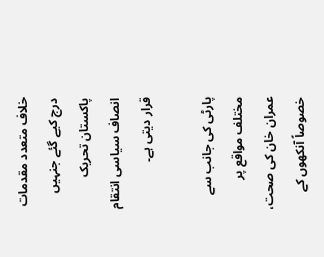خلاف متعدد مقدمات درج کیے گئے جنہیں پاکستان تحریک انصاف سیاسی انتقام قرار دیتی ہے۔

پارٹی کی جانب سے مختلف مواقع پر عمران خان کی صحت، خصوصاً آنکھوں کے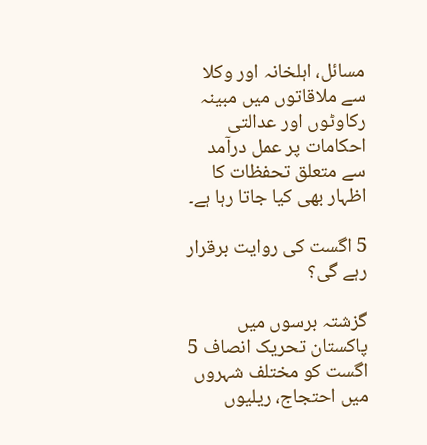مسائل، اہلخانہ اور وکلا سے ملاقاتوں میں مبینہ رکاوٹوں اور عدالتی احکامات پر عمل درآمد سے متعلق تحفظات کا اظہار بھی کیا جاتا رہا ہے۔

5 اگست کی روایت برقرار رہے گی؟

گزشتہ برسوں میں پاکستان تحریک انصاف 5 اگست کو مختلف شہروں میں احتجاج، ریلیوں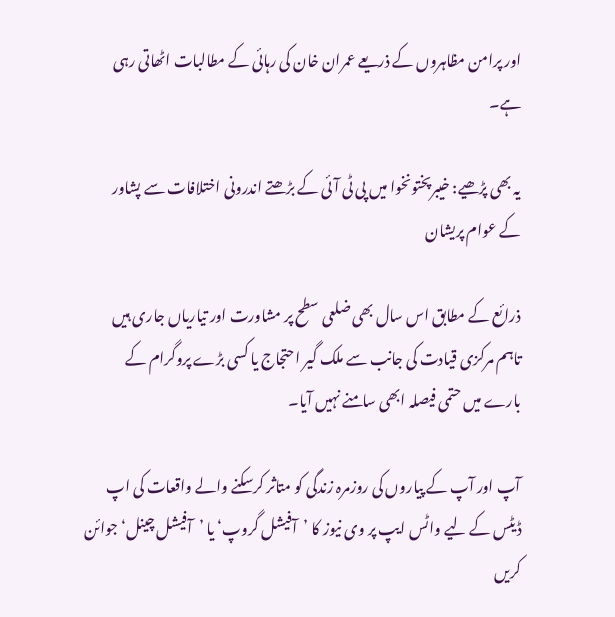اور پرامن مظاہروں کے ذریعے عمران خان کی رہائی کے مطالبات اٹھاتی رہی ہے۔

یہ بھی پڑھیے: خیبرپختونخوا میں پی ٹی آئی کے بڑھتے اندرونی اختلافات سے پشاور کے عوام پریشان

ذرائع کے مطابق اس سال بھی ضلعی سطح پر مشاورت اور تیاریاں جاری ہیں تاہم مرکزی قیادت کی جانب سے ملک گیر احتجاج یا کسی بڑے پروگرام کے بارے میں حتمی فیصلہ ابھی سامنے نہیں آیا۔

آپ اور آپ کے پیاروں کی روزمرہ زندگی کو متاثر کرسکنے والے واقعات کی اپ ڈیٹس کے لیے واٹس ایپ پر وی نیوز کا ’آفیشل گروپ‘ یا ’آفیشل چینل‘ جوائن کریں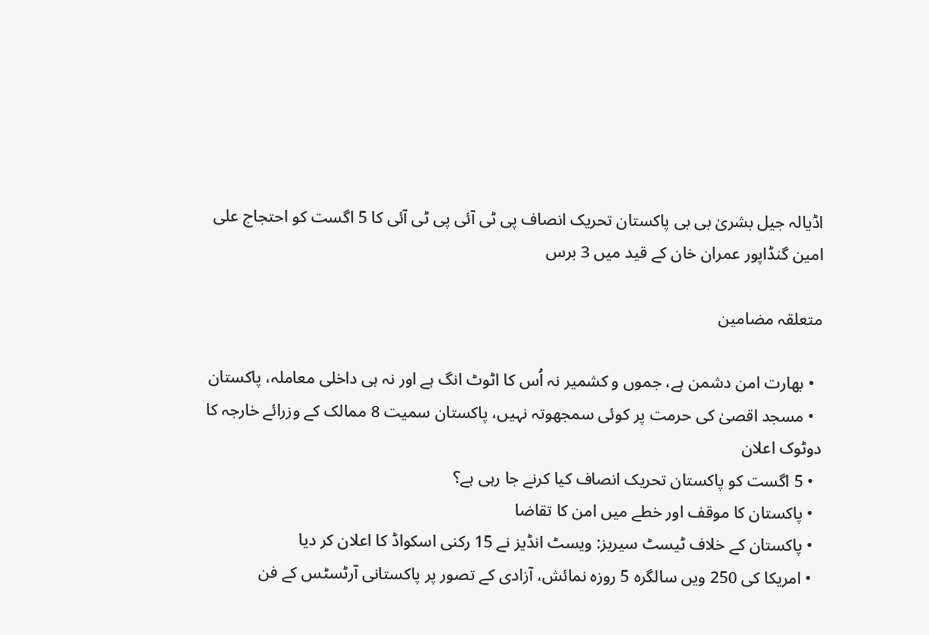اڈیالہ جیل بشریٰ بی بی پاکستان تحریک انصاف پی ٹی آئی پی ٹی آئی کا 5 اگست کو احتجاج علی امین گنڈاپور عمران خان کے قید میں 3 برس

متعلقہ مضامین

  • بھارت امن دشمن ہے، جموں و کشمیر نہ اُس کا اٹوٹ انگ ہے اور نہ ہی داخلی معاملہ، پاکستان
  • مسجد اقصیٰ کی حرمت پر کوئی سمجھوتہ نہیں، پاکستان سمیت 8 ممالک کے وزرائے خارجہ کا دوٹوک اعلان
  • 5 اگست کو پاکستان تحریک انصاف کیا کرنے جا رہی ہے؟
  • پاکستان کا موقف اور خطے میں امن کا تقاضا
  • پاکستان کے خلاف ٹیسٹ سیریز: ویسٹ انڈیز نے 15 رکنی اسکواڈ کا اعلان کر دیا
  • امریکا کی 250 ویں سالگرہ 5 روزہ نمائش، آزادی کے تصور پر پاکستانی آرٹسٹس کے فن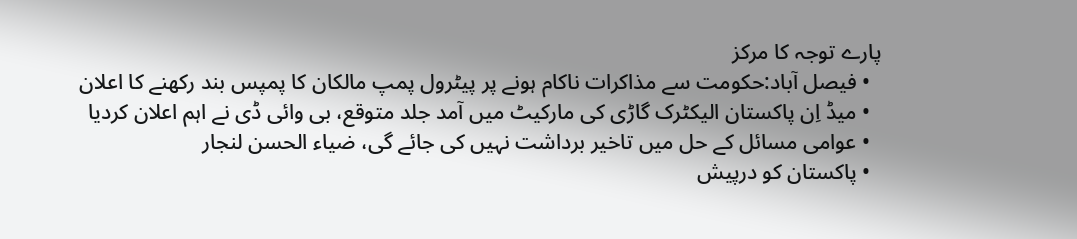پارے توجہ کا مرکز
  • فیصل آباد:حکومت سے مذاکرات ناکام ہونے پر پیٹرول پمپ مالکان کا پمپس بند رکھنے کا اعلان
  • میڈ اِن پاکستان الیکٹرک گاڑی کی مارکیٹ میں آمد جلد متوقع، بی وائی ڈی نے اہم اعلان کردیا
  • عوامی مسائل کے حل میں تاخیر برداشت نہیں کی جائے گی، ضیاء الحسن لنجار
  • پاکستان کو درپیش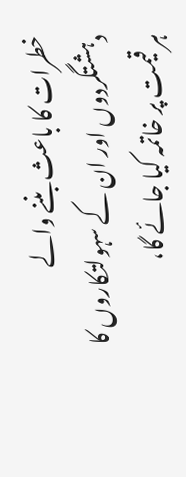خطرات کا باعث بننے والے دہشتگردوں اور ان کے سہولتکاروں کا ہر قیمت پر خاتمہ کیا جائے گا،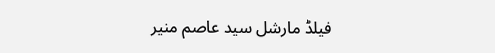فیلڈ مارشل سید عاصم منیر